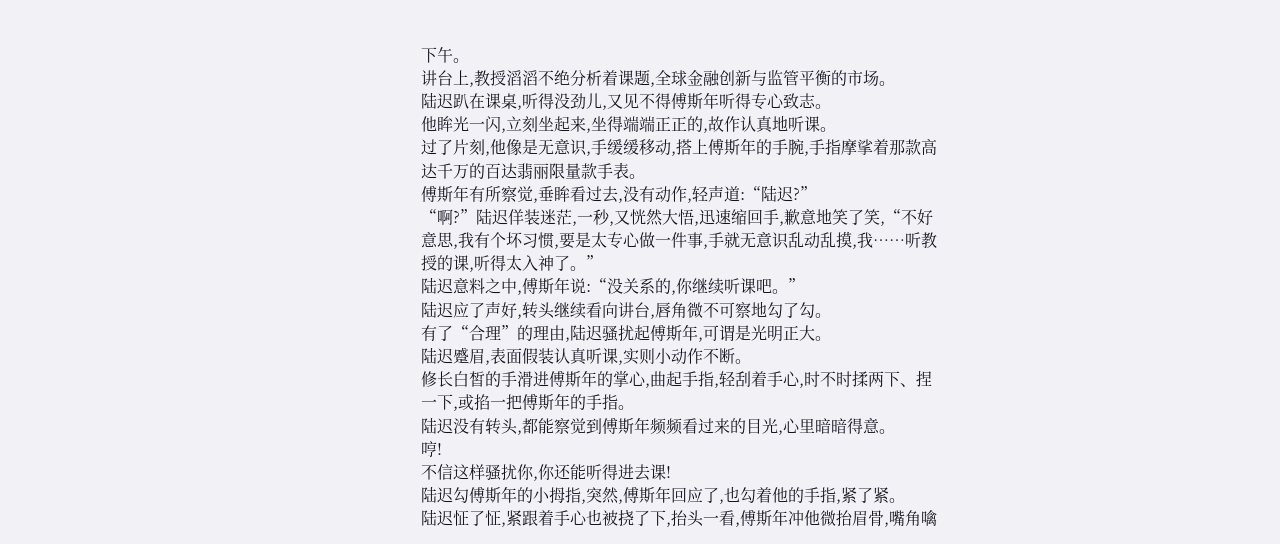下午。
讲台上,教授滔滔不绝分析着课题,全球金融创新与监管平衡的市场。
陆迟趴在课桌,听得没劲儿,又见不得傅斯年听得专心致志。
他眸光一闪,立刻坐起来,坐得端端正正的,故作认真地听课。
过了片刻,他像是无意识,手缓缓移动,搭上傅斯年的手腕,手指摩挲着那款高达千万的百达翡丽限量款手表。
傅斯年有所察觉,垂眸看过去,没有动作,轻声道:“陆迟?”
“啊?”陆迟佯装迷茫,一秒,又恍然大悟,迅速缩回手,歉意地笑了笑,“不好意思,我有个坏习惯,要是太专心做一件事,手就无意识乱动乱摸,我……听教授的课,听得太入神了。”
陆迟意料之中,傅斯年说:“没关系的,你继续听课吧。”
陆迟应了声好,转头继续看向讲台,唇角微不可察地勾了勾。
有了“合理”的理由,陆迟骚扰起傅斯年,可谓是光明正大。
陆迟蹙眉,表面假装认真听课,实则小动作不断。
修长白皙的手滑进傅斯年的掌心,曲起手指,轻刮着手心,时不时揉两下、捏一下,或掐一把傅斯年的手指。
陆迟没有转头,都能察觉到傅斯年频频看过来的目光,心里暗暗得意。
哼!
不信这样骚扰你,你还能听得进去课!
陆迟勾傅斯年的小拇指,突然,傅斯年回应了,也勾着他的手指,紧了紧。
陆迟怔了怔,紧跟着手心也被挠了下,抬头一看,傅斯年冲他微抬眉骨,嘴角噙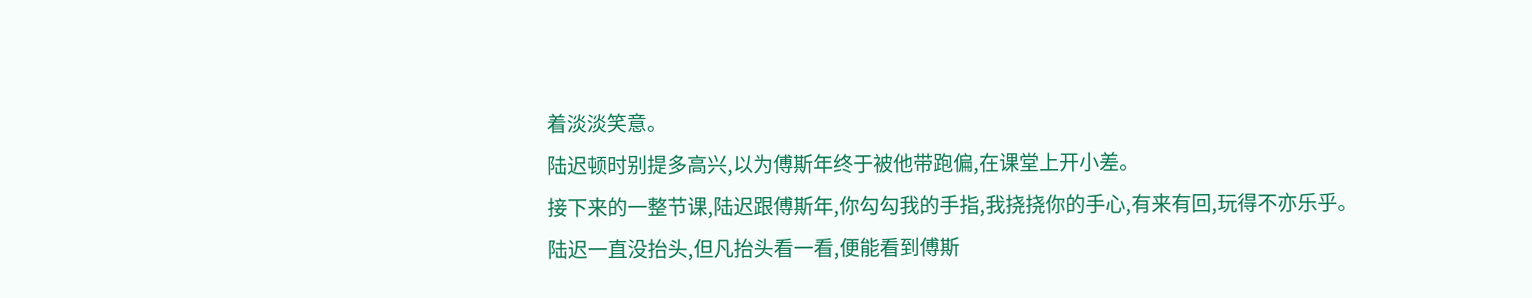着淡淡笑意。
陆迟顿时别提多高兴,以为傅斯年终于被他带跑偏,在课堂上开小差。
接下来的一整节课,陆迟跟傅斯年,你勾勾我的手指,我挠挠你的手心,有来有回,玩得不亦乐乎。
陆迟一直没抬头,但凡抬头看一看,便能看到傅斯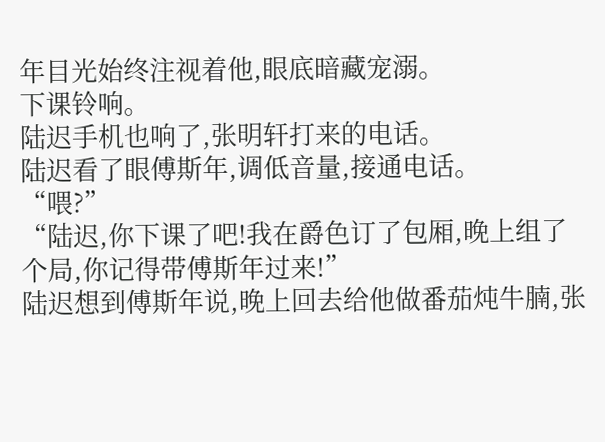年目光始终注视着他,眼底暗藏宠溺。
下课铃响。
陆迟手机也响了,张明轩打来的电话。
陆迟看了眼傅斯年,调低音量,接通电话。
“喂?”
“陆迟,你下课了吧!我在爵色订了包厢,晚上组了个局,你记得带傅斯年过来!”
陆迟想到傅斯年说,晚上回去给他做番茄炖牛腩,张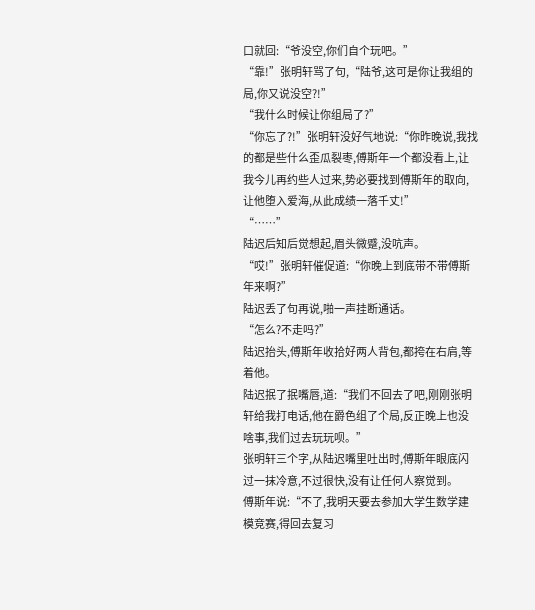口就回:“爷没空,你们自个玩吧。”
“靠!”张明轩骂了句,“陆爷,这可是你让我组的局,你又说没空?!”
“我什么时候让你组局了?”
“你忘了?!”张明轩没好气地说:“你昨晚说,我找的都是些什么歪瓜裂枣,傅斯年一个都没看上,让我今儿再约些人过来,势必要找到傅斯年的取向,让他堕入爱海,从此成绩一落千丈!”
“……”
陆迟后知后觉想起,眉头微蹙,没吭声。
“哎!”张明轩催促道:“你晚上到底带不带傅斯年来啊?”
陆迟丢了句再说,啪一声挂断通话。
“怎么?不走吗?”
陆迟抬头,傅斯年收拾好两人背包,都挎在右肩,等着他。
陆迟抿了抿嘴唇,道:“我们不回去了吧,刚刚张明轩给我打电话,他在爵色组了个局,反正晚上也没啥事,我们过去玩玩呗。”
张明轩三个字,从陆迟嘴里吐出时,傅斯年眼底闪过一抹冷意,不过很快,没有让任何人察觉到。
傅斯年说:“不了,我明天要去参加大学生数学建模竞赛,得回去复习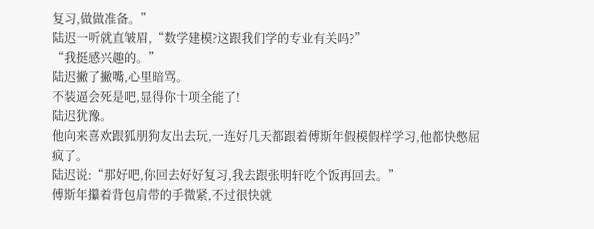复习,做做准备。”
陆迟一听就直皱眉,“数学建模?这跟我们学的专业有关吗?”
“我挺感兴趣的。”
陆迟撇了撇嘴,心里暗骂。
不装逼会死是吧,显得你十项全能了!
陆迟犹豫。
他向来喜欢跟狐朋狗友出去玩,一连好几天都跟着傅斯年假模假样学习,他都快憋屈疯了。
陆迟说:“那好吧,你回去好好复习,我去跟张明轩吃个饭再回去。”
傅斯年攥着背包肩带的手微紧,不过很快就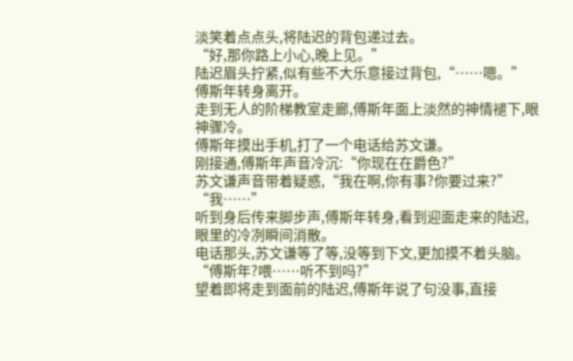淡笑着点点头,将陆迟的背包递过去。
“好,那你路上小心,晚上见。”
陆迟眉头拧紧,似有些不大乐意接过背包,“……嗯。”
傅斯年转身离开。
走到无人的阶梯教室走廊,傅斯年面上淡然的神情褪下,眼神骤冷。
傅斯年摸出手机,打了一个电话给苏文谦。
刚接通,傅斯年声音冷沉:“你现在在爵色?”
苏文谦声音带着疑惑,“我在啊,你有事?你要过来?”
“我……”
听到身后传来脚步声,傅斯年转身,看到迎面走来的陆迟,眼里的冷冽瞬间消散。
电话那头,苏文谦等了等,没等到下文,更加摸不着头脑。
“傅斯年?喂……听不到吗?”
望着即将走到面前的陆迟,傅斯年说了句没事,直接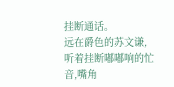挂断通话。
远在爵色的苏文谦,听着挂断嘟嘟响的忙音,嘴角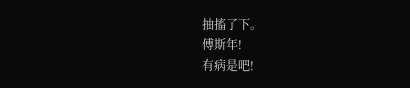抽搐了下。
傅斯年!
有病是吧!